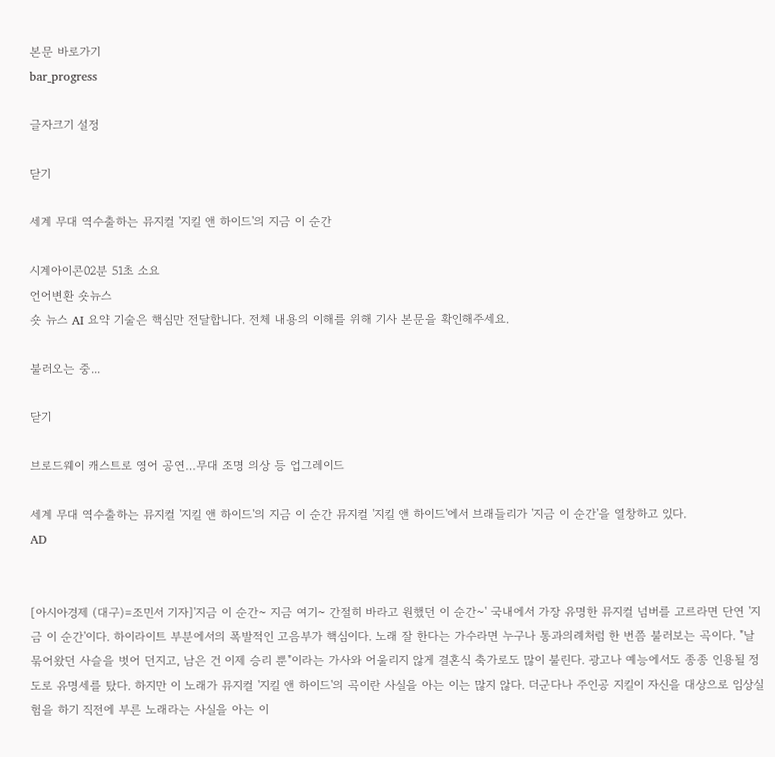본문 바로가기
bar_progress

글자크기 설정

닫기

세계 무대 역수출하는 뮤지컬 '지킬 앤 하이드'의 지금 이 순간

시계아이콘02분 51초 소요
언어변환 숏뉴스
숏 뉴스 AI 요약 기술은 핵심만 전달합니다. 전체 내용의 이해를 위해 기사 본문을 확인해주세요.

불러오는 중...

닫기

브로드웨이 캐스트로 영어 공연…무대 조명 의상 등 업그레이드

세계 무대 역수출하는 뮤지컬 '지킬 앤 하이드'의 지금 이 순간 뮤지컬 '지킬 앤 하이드'에서 브래들리가 '지금 이 순간'을 열창하고 있다.
AD


[아시아경제 (대구)=조민서 기자]'지금 이 순간~ 지금 여기~ 간절히 바라고 원했던 이 순간~' 국내에서 가장 유명한 뮤지컬 넘버를 고르라면 단연 '지금 이 순간'이다. 하이라이트 부분에서의 폭발적인 고음부가 핵심이다. 노래 잘 한다는 가수라면 누구나 통과의례처럼 한 번쯤 불러보는 곡이다. "날 묶어왔던 사슬을 벗어 던지고, 남은 건 이제 승리 뿐"이라는 가사와 어울리지 않게 결혼식 축가로도 많이 불린다. 광고나 예능에서도 종종 인용될 정도로 유명세를 탔다. 하지만 이 노래가 뮤지컬 '지킬 앤 하이드'의 곡이란 사실을 아는 이는 많지 않다. 더군다나 주인공 지킬이 자신을 대상으로 임상실험을 하기 직전에 부른 노래라는 사실을 아는 이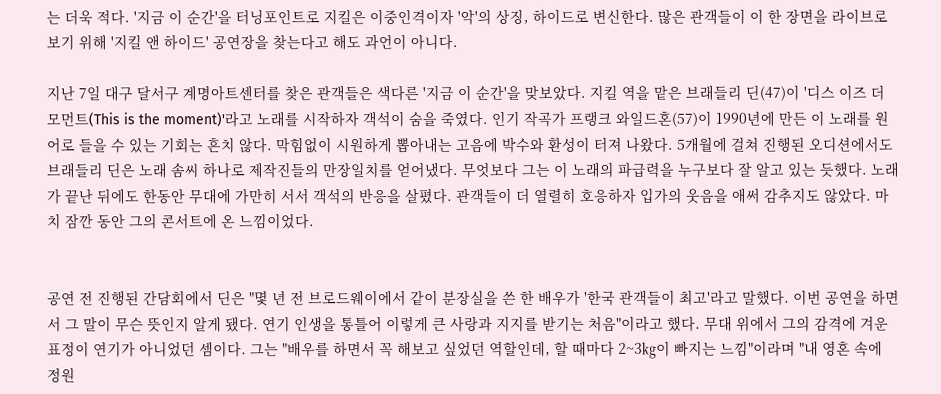는 더욱 적다. '지금 이 순간'을 터닝포인트로 지킬은 이중인격이자 '악'의 상징, 하이드로 변신한다. 많은 관객들이 이 한 장면을 라이브로 보기 위해 '지킬 앤 하이드' 공연장을 찾는다고 해도 과언이 아니다.

지난 7일 대구 달서구 계명아트센터를 찾은 관객들은 색다른 '지금 이 순간'을 맞보았다. 지킬 역을 맡은 브래들리 딘(47)이 '디스 이즈 더 모먼트(This is the moment)'라고 노래를 시작하자 객석이 숨을 죽였다. 인기 작곡가 프랭크 와일드혼(57)이 1990년에 만든 이 노래를 원어로 들을 수 있는 기회는 흔치 않다. 막힘없이 시원하게 뽑아내는 고음에 박수와 환성이 터져 나왔다. 5개월에 걸쳐 진행된 오디션에서도 브래들리 딘은 노래 솜씨 하나로 제작진들의 만장일치를 얻어냈다. 무엇보다 그는 이 노래의 파급력을 누구보다 잘 알고 있는 듯했다. 노래가 끝난 뒤에도 한동안 무대에 가만히 서서 객석의 반응을 살폈다. 관객들이 더 열렬히 호응하자 입가의 웃음을 애써 감추지도 않았다. 마치 잠깐 동안 그의 콘서트에 온 느낌이었다.


공연 전 진행된 간담회에서 딘은 "몇 년 전 브로드웨이에서 같이 분장실을 쓴 한 배우가 '한국 관객들이 최고'라고 말했다. 이번 공연을 하면서 그 말이 무슨 뜻인지 알게 됐다. 연기 인생을 통틀어 이렇게 큰 사랑과 지지를 받기는 처음"이라고 했다. 무대 위에서 그의 감격에 겨운 표정이 연기가 아니었던 셈이다. 그는 "배우를 하면서 꼭 해보고 싶었던 역할인데, 할 때마다 2~3㎏이 빠지는 느낌"이라며 "내 영혼 속에 정원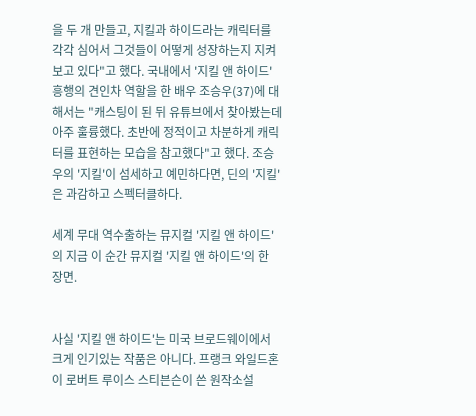을 두 개 만들고, 지킬과 하이드라는 캐릭터를 각각 심어서 그것들이 어떻게 성장하는지 지켜보고 있다"고 했다. 국내에서 '지킬 앤 하이드' 흥행의 견인차 역할을 한 배우 조승우(37)에 대해서는 "캐스팅이 된 뒤 유튜브에서 찾아봤는데 아주 훌륭했다. 초반에 정적이고 차분하게 캐릭터를 표현하는 모습을 참고했다"고 했다. 조승우의 '지킬'이 섬세하고 예민하다면, 딘의 '지킬'은 과감하고 스펙터클하다.

세계 무대 역수출하는 뮤지컬 '지킬 앤 하이드'의 지금 이 순간 뮤지컬 '지킬 앤 하이드'의 한 장면.


사실 '지킬 앤 하이드'는 미국 브로드웨이에서 크게 인기있는 작품은 아니다. 프랭크 와일드혼이 로버트 루이스 스티븐슨이 쓴 원작소설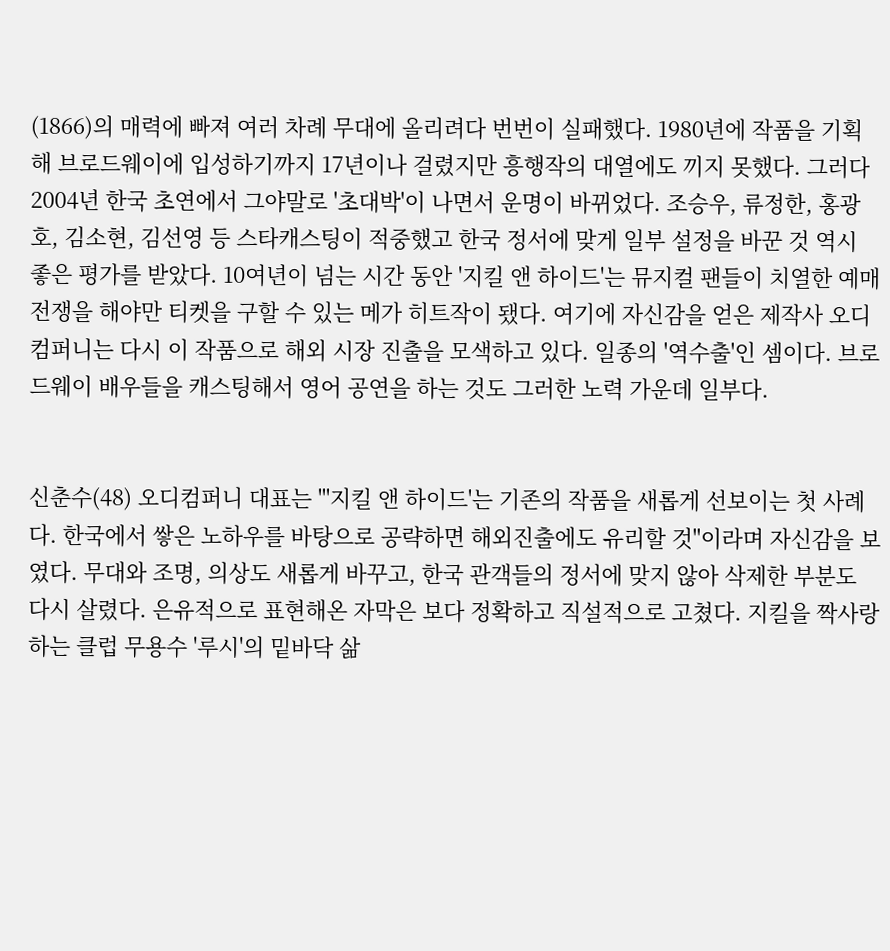(1866)의 매력에 빠져 여러 차례 무대에 올리려다 번번이 실패했다. 1980년에 작품을 기획해 브로드웨이에 입성하기까지 17년이나 걸렸지만 흥행작의 대열에도 끼지 못했다. 그러다 2004년 한국 초연에서 그야말로 '초대박'이 나면서 운명이 바뀌었다. 조승우, 류정한, 홍광호, 김소현, 김선영 등 스타캐스팅이 적중했고 한국 정서에 맞게 일부 설정을 바꾼 것 역시 좋은 평가를 받았다. 10여년이 넘는 시간 동안 '지킬 앤 하이드'는 뮤지컬 팬들이 치열한 예매 전쟁을 해야만 티켓을 구할 수 있는 메가 히트작이 됐다. 여기에 자신감을 얻은 제작사 오디컴퍼니는 다시 이 작품으로 해외 시장 진출을 모색하고 있다. 일종의 '역수출'인 셈이다. 브로드웨이 배우들을 캐스팅해서 영어 공연을 하는 것도 그러한 노력 가운데 일부다.


신춘수(48) 오디컴퍼니 대표는 "'지킬 앤 하이드'는 기존의 작품을 새롭게 선보이는 첫 사례다. 한국에서 쌓은 노하우를 바탕으로 공략하면 해외진출에도 유리할 것"이라며 자신감을 보였다. 무대와 조명, 의상도 새롭게 바꾸고, 한국 관객들의 정서에 맞지 않아 삭제한 부분도 다시 살렸다. 은유적으로 표현해온 자막은 보다 정확하고 직설적으로 고쳤다. 지킬을 짝사랑하는 클럽 무용수 '루시'의 밑바닥 삶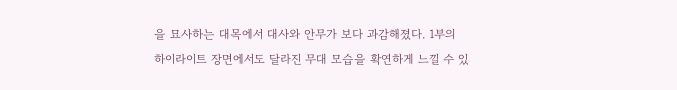을 묘사하는 대목에서 대사와 안무가 보다 과감해졌다. 1부의 하이라이트 장면에서도 달라진 무대 모습을 확연하게 느낄 수 있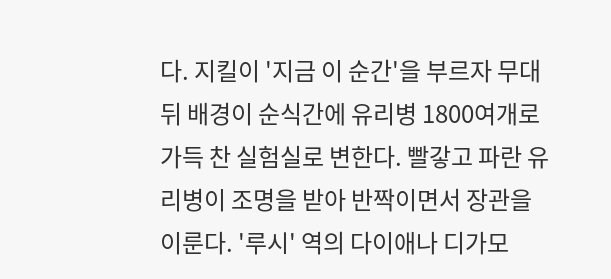다. 지킬이 '지금 이 순간'을 부르자 무대 뒤 배경이 순식간에 유리병 1800여개로 가득 찬 실험실로 변한다. 빨갛고 파란 유리병이 조명을 받아 반짝이면서 장관을 이룬다. '루시' 역의 다이애나 디가모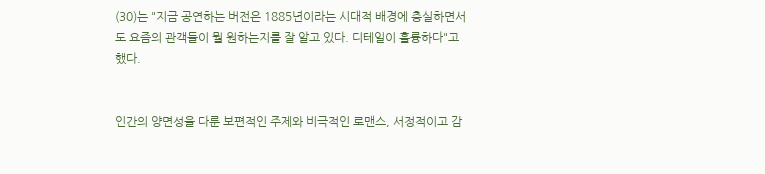(30)는 "지금 공연하는 버전은 1885년이라는 시대적 배경에 충실하면서도 요즘의 관객들이 뭘 원하는지를 잘 알고 있다. 디테일이 훌륭하다"고 했다.


인간의 양면성을 다룬 보편적인 주제와 비극적인 로맨스, 서정적이고 감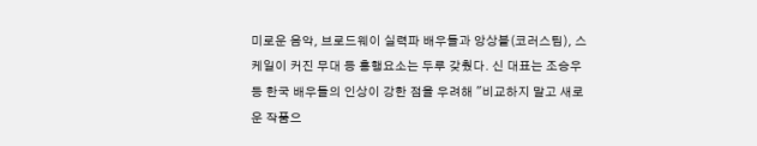미로운 음악, 브로드웨이 실력파 배우들과 앙상블(코러스팀), 스케일이 커진 무대 등 흥행요소는 두루 갖췄다. 신 대표는 조승우 등 한국 배우들의 인상이 강한 점을 우려해 "비교하지 말고 새로운 작품으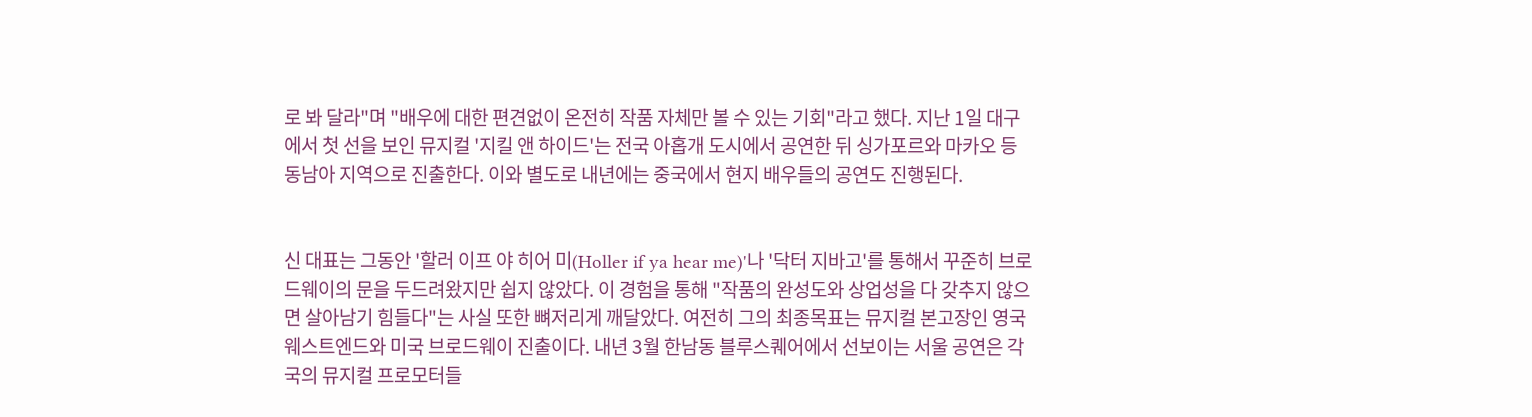로 봐 달라"며 "배우에 대한 편견없이 온전히 작품 자체만 볼 수 있는 기회"라고 했다. 지난 1일 대구에서 첫 선을 보인 뮤지컬 '지킬 앤 하이드'는 전국 아홉개 도시에서 공연한 뒤 싱가포르와 마카오 등 동남아 지역으로 진출한다. 이와 별도로 내년에는 중국에서 현지 배우들의 공연도 진행된다.


신 대표는 그동안 '할러 이프 야 히어 미(Holler if ya hear me)'나 '닥터 지바고'를 통해서 꾸준히 브로드웨이의 문을 두드려왔지만 쉽지 않았다. 이 경험을 통해 "작품의 완성도와 상업성을 다 갖추지 않으면 살아남기 힘들다"는 사실 또한 뼈저리게 깨달았다. 여전히 그의 최종목표는 뮤지컬 본고장인 영국 웨스트엔드와 미국 브로드웨이 진출이다. 내년 3월 한남동 블루스퀘어에서 선보이는 서울 공연은 각국의 뮤지컬 프로모터들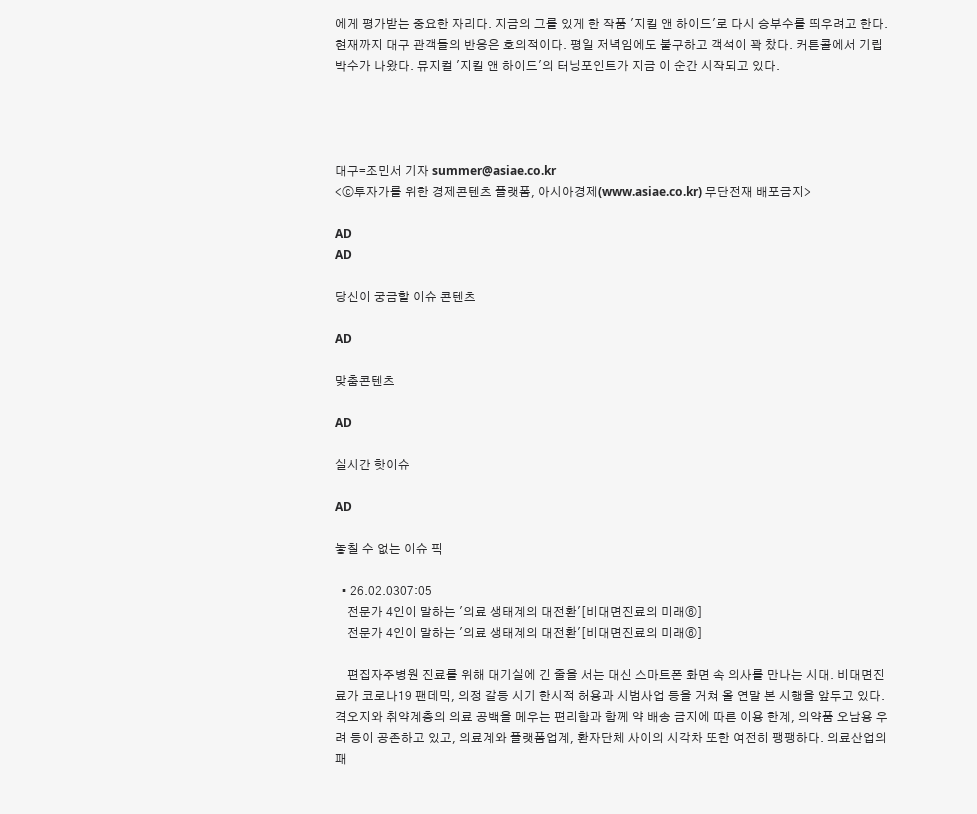에게 평가받는 중요한 자리다. 지금의 그를 있게 한 작품 '지킬 앤 하이드'로 다시 승부수를 띄우려고 한다. 현재까지 대구 관객들의 반응은 호의적이다. 평일 저녁임에도 불구하고 객석이 꽉 찼다. 커튼콜에서 기립 박수가 나왔다. 뮤지컬 '지킬 앤 하이드'의 터닝포인트가 지금 이 순간 시작되고 있다.




대구=조민서 기자 summer@asiae.co.kr
<ⓒ투자가를 위한 경제콘텐츠 플랫폼, 아시아경제(www.asiae.co.kr) 무단전재 배포금지>

AD
AD

당신이 궁금할 이슈 콘텐츠

AD

맞춤콘텐츠

AD

실시간 핫이슈

AD

놓칠 수 없는 이슈 픽

  • 26.02.0307:05
    전문가 4인이 말하는 '의료 생태계의 대전환'[비대면진료의 미래⑥]
    전문가 4인이 말하는 '의료 생태계의 대전환'[비대면진료의 미래⑥]

    편집자주병원 진료를 위해 대기실에 긴 줄을 서는 대신 스마트폰 화면 속 의사를 만나는 시대. 비대면진료가 코로나19 팬데믹, 의정 갈등 시기 한시적 허용과 시범사업 등을 거쳐 올 연말 본 시행을 앞두고 있다. 격오지와 취약계층의 의료 공백을 메우는 편리함과 함께 약 배송 금지에 따른 이용 한계, 의약품 오남용 우려 등이 공존하고 있고, 의료계와 플랫폼업계, 환자단체 사이의 시각차 또한 여전히 팽팽하다. 의료산업의 패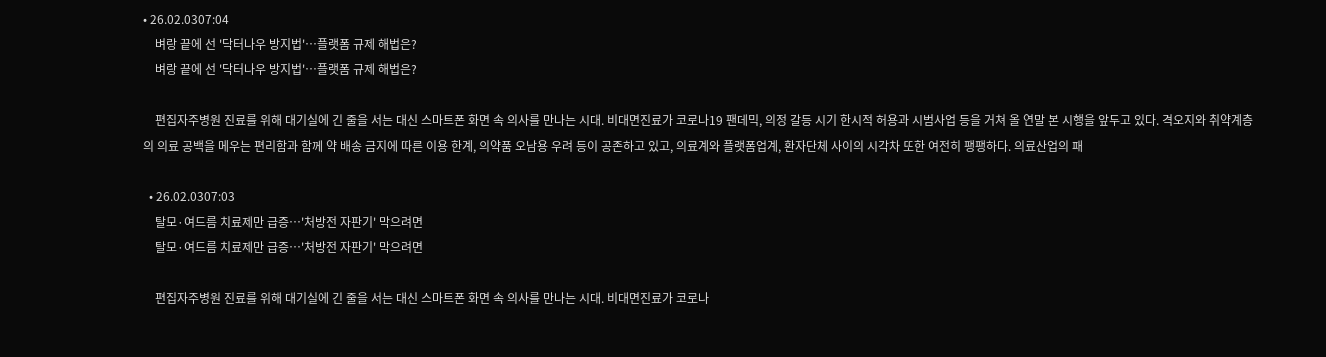• 26.02.0307:04
    벼랑 끝에 선 '닥터나우 방지법'…플랫폼 규제 해법은?
    벼랑 끝에 선 '닥터나우 방지법'…플랫폼 규제 해법은?

    편집자주병원 진료를 위해 대기실에 긴 줄을 서는 대신 스마트폰 화면 속 의사를 만나는 시대. 비대면진료가 코로나19 팬데믹, 의정 갈등 시기 한시적 허용과 시범사업 등을 거쳐 올 연말 본 시행을 앞두고 있다. 격오지와 취약계층의 의료 공백을 메우는 편리함과 함께 약 배송 금지에 따른 이용 한계, 의약품 오남용 우려 등이 공존하고 있고, 의료계와 플랫폼업계, 환자단체 사이의 시각차 또한 여전히 팽팽하다. 의료산업의 패

  • 26.02.0307:03
    탈모·여드름 치료제만 급증…'처방전 자판기' 막으려면
    탈모·여드름 치료제만 급증…'처방전 자판기' 막으려면

    편집자주병원 진료를 위해 대기실에 긴 줄을 서는 대신 스마트폰 화면 속 의사를 만나는 시대. 비대면진료가 코로나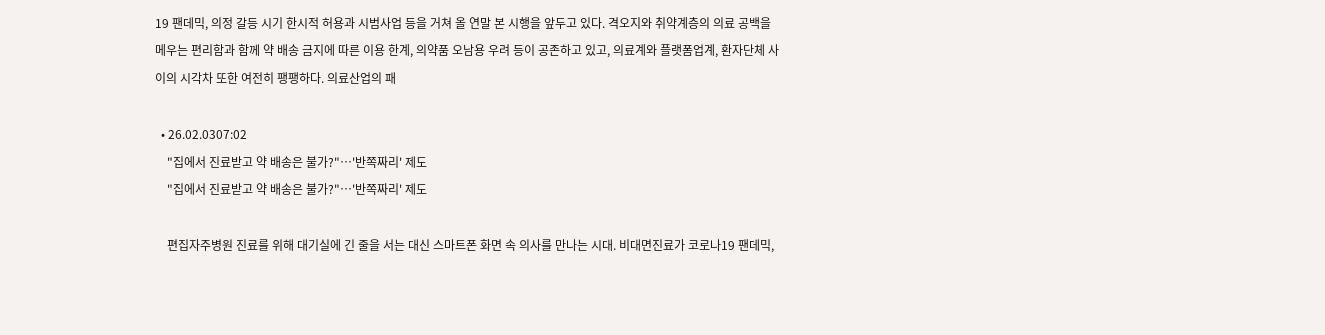19 팬데믹, 의정 갈등 시기 한시적 허용과 시범사업 등을 거쳐 올 연말 본 시행을 앞두고 있다. 격오지와 취약계층의 의료 공백을 메우는 편리함과 함께 약 배송 금지에 따른 이용 한계, 의약품 오남용 우려 등이 공존하고 있고, 의료계와 플랫폼업계, 환자단체 사이의 시각차 또한 여전히 팽팽하다. 의료산업의 패

  • 26.02.0307:02
    "집에서 진료받고 약 배송은 불가?"…'반쪽짜리' 제도
    "집에서 진료받고 약 배송은 불가?"…'반쪽짜리' 제도

    편집자주병원 진료를 위해 대기실에 긴 줄을 서는 대신 스마트폰 화면 속 의사를 만나는 시대. 비대면진료가 코로나19 팬데믹,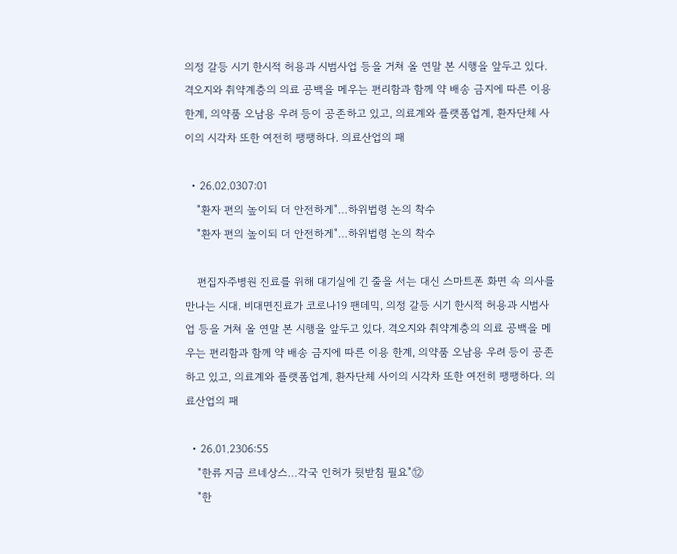의정 갈등 시기 한시적 허용과 시범사업 등을 거쳐 올 연말 본 시행을 앞두고 있다. 격오지와 취약계층의 의료 공백을 메우는 편리함과 함께 약 배송 금지에 따른 이용 한계, 의약품 오남용 우려 등이 공존하고 있고, 의료계와 플랫폼업계, 환자단체 사이의 시각차 또한 여전히 팽팽하다. 의료산업의 패

  • 26.02.0307:01
    "환자 편의 높이되 더 안전하게"…하위법령 논의 착수
    "환자 편의 높이되 더 안전하게"…하위법령 논의 착수

    편집자주병원 진료를 위해 대기실에 긴 줄을 서는 대신 스마트폰 화면 속 의사를 만나는 시대. 비대면진료가 코로나19 팬데믹, 의정 갈등 시기 한시적 허용과 시범사업 등을 거쳐 올 연말 본 시행을 앞두고 있다. 격오지와 취약계층의 의료 공백을 메우는 편리함과 함께 약 배송 금지에 따른 이용 한계, 의약품 오남용 우려 등이 공존하고 있고, 의료계와 플랫폼업계, 환자단체 사이의 시각차 또한 여전히 팽팽하다. 의료산업의 패

  • 26.01.2306:55
    "한류 지금 르네상스…각국 인허가 뒷받침 필요"⑫
    "한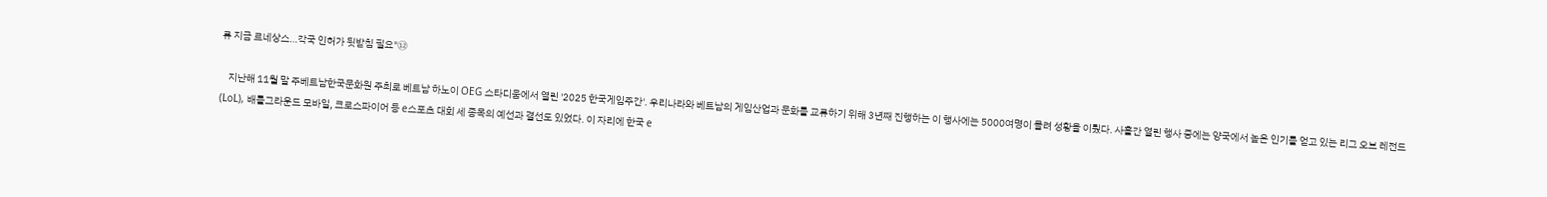류 지금 르네상스…각국 인허가 뒷받침 필요"⑫

    지난해 11월 말 주베트남한국문화원 주최로 베트남 하노이 OEG 스타디움에서 열린 '2025 한국게임주간'. 우리나라와 베트남의 게임산업과 문화를 교류하기 위해 3년째 진행하는 이 행사에는 5000여명이 몰려 성황을 이뤘다. 사흘간 열린 행사 중에는 양국에서 높은 인기를 얻고 있는 리그 오브 레전드(LoL), 배틀그라운드 모바일, 크로스파이어 등 e스포츠 대회 세 종목의 예선과 결선도 있었다. 이 자리에 한국 e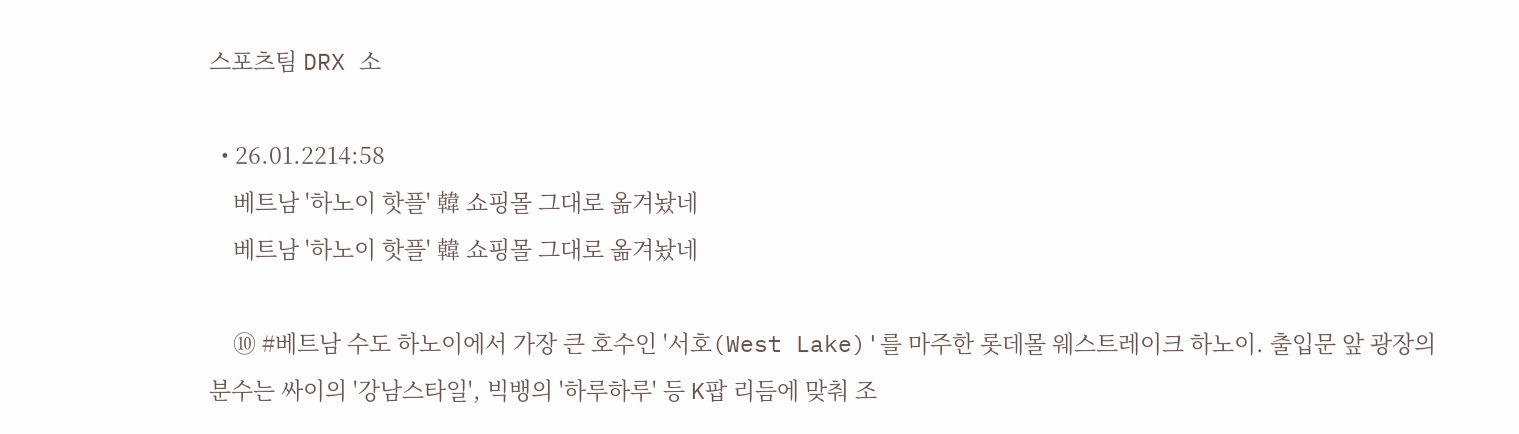스포츠팀 DRX 소

  • 26.01.2214:58
    베트남 '하노이 핫플' 韓 쇼핑몰 그대로 옮겨놨네
    베트남 '하노이 핫플' 韓 쇼핑몰 그대로 옮겨놨네

    ⑩ #베트남 수도 하노이에서 가장 큰 호수인 '서호(West Lake)'를 마주한 롯데몰 웨스트레이크 하노이. 출입문 앞 광장의 분수는 싸이의 '강남스타일', 빅뱅의 '하루하루' 등 K팝 리듬에 맞춰 조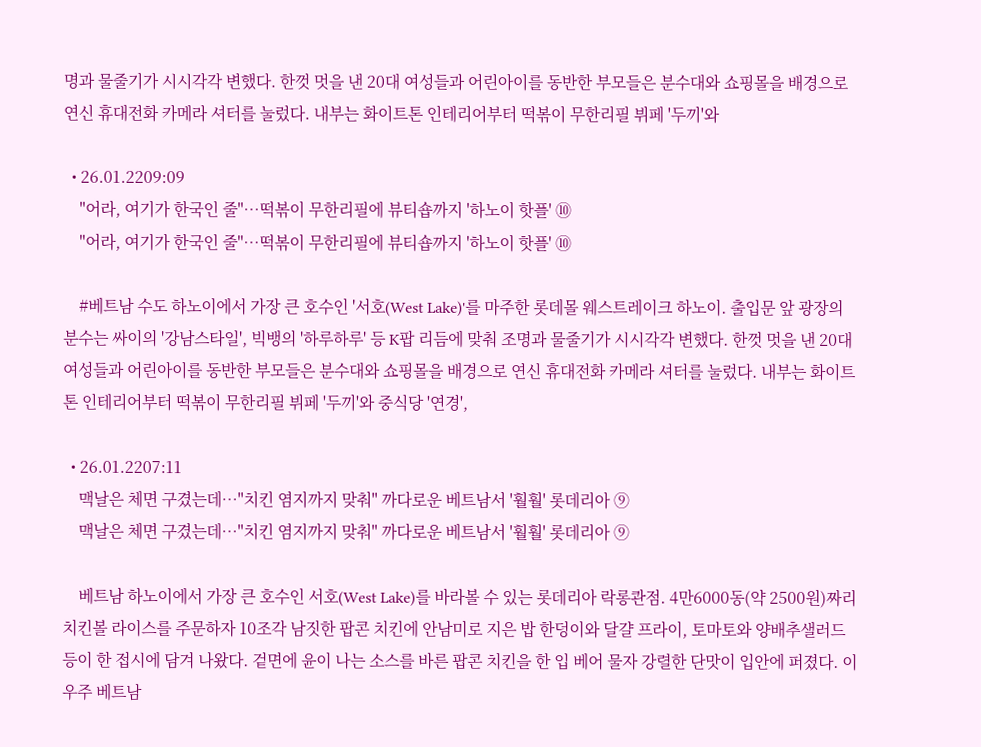명과 물줄기가 시시각각 변했다. 한껏 멋을 낸 20대 여성들과 어린아이를 동반한 부모들은 분수대와 쇼핑몰을 배경으로 연신 휴대전화 카메라 셔터를 눌렀다. 내부는 화이트톤 인테리어부터 떡볶이 무한리필 뷔페 '두끼'와

  • 26.01.2209:09
    "어라, 여기가 한국인 줄"…떡볶이 무한리필에 뷰티숍까지 '하노이 핫플' ⑩
    "어라, 여기가 한국인 줄"…떡볶이 무한리필에 뷰티숍까지 '하노이 핫플' ⑩

    #베트남 수도 하노이에서 가장 큰 호수인 '서호(West Lake)'를 마주한 롯데몰 웨스트레이크 하노이. 출입문 앞 광장의 분수는 싸이의 '강남스타일', 빅뱅의 '하루하루' 등 K팝 리듬에 맞춰 조명과 물줄기가 시시각각 변했다. 한껏 멋을 낸 20대 여성들과 어린아이를 동반한 부모들은 분수대와 쇼핑몰을 배경으로 연신 휴대전화 카메라 셔터를 눌렀다. 내부는 화이트톤 인테리어부터 떡볶이 무한리필 뷔페 '두끼'와 중식당 '연경',

  • 26.01.2207:11
    맥날은 체면 구겼는데…"치킨 염지까지 맞춰" 까다로운 베트남서 '훨훨' 롯데리아 ⑨
    맥날은 체면 구겼는데…"치킨 염지까지 맞춰" 까다로운 베트남서 '훨훨' 롯데리아 ⑨

    베트남 하노이에서 가장 큰 호수인 서호(West Lake)를 바라볼 수 있는 롯데리아 락롱콴점. 4만6000동(약 2500원)짜리 치킨볼 라이스를 주문하자 10조각 남짓한 팝콘 치킨에 안남미로 지은 밥 한덩이와 달걀 프라이, 토마토와 양배추샐러드 등이 한 접시에 담겨 나왔다. 겉면에 윤이 나는 소스를 바른 팝콘 치킨을 한 입 베어 물자 강렬한 단맛이 입안에 퍼졌다. 이우주 베트남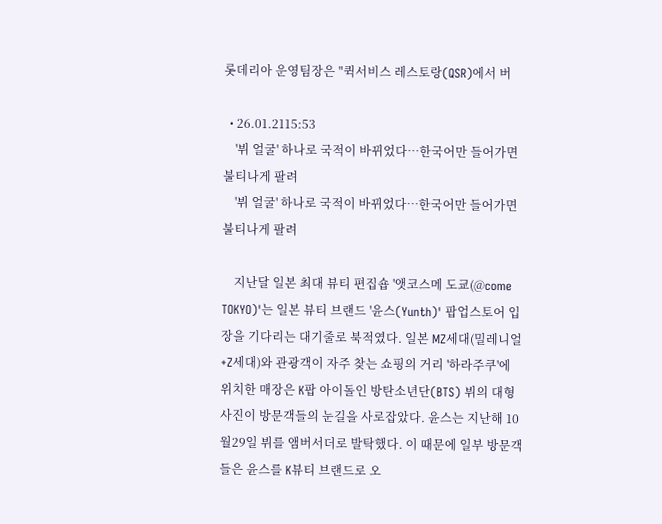롯데리아 운영팀장은 "퀵서비스 레스토랑(QSR)에서 버

  • 26.01.2115:53
    '뷔 얼굴' 하나로 국적이 바뀌었다…한국어만 들어가면 불티나게 팔려
    '뷔 얼굴' 하나로 국적이 바뀌었다…한국어만 들어가면 불티나게 팔려

    지난달 일본 최대 뷰티 편집숍 '앳코스메 도쿄(@come TOKYO)'는 일본 뷰티 브랜드 '윤스(Yunth)' 팝업스토어 입장을 기다리는 대기줄로 북적였다. 일본 MZ세대(밀레니얼+Z세대)와 관광객이 자주 찾는 쇼핑의 거리 '하라주쿠'에 위치한 매장은 K팝 아이돌인 방탄소년단(BTS) 뷔의 대형 사진이 방문객들의 눈길을 사로잡았다. 윤스는 지난해 10월29일 뷔를 앰버서더로 발탁했다. 이 때문에 일부 방문객들은 윤스를 K뷰티 브랜드로 오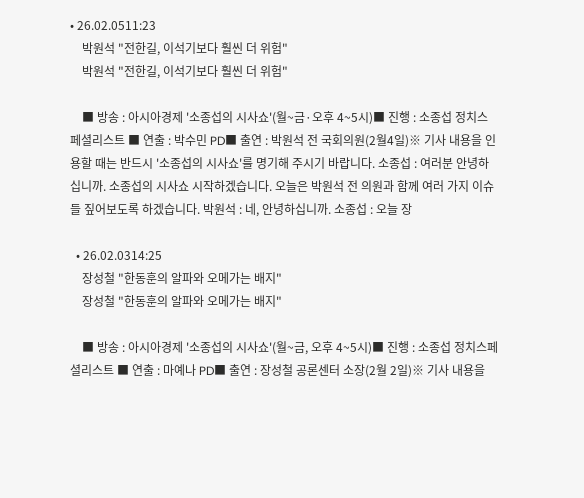• 26.02.0511:23
    박원석 "전한길, 이석기보다 훨씬 더 위험"
    박원석 "전한길, 이석기보다 훨씬 더 위험"

    ■ 방송 : 아시아경제 '소종섭의 시사쇼'(월~금·오후 4~5시)■ 진행 : 소종섭 정치스페셜리스트 ■ 연출 : 박수민 PD■ 출연 : 박원석 전 국회의원(2월4일)※ 기사 내용을 인용할 때는 반드시 '소종섭의 시사쇼'를 명기해 주시기 바랍니다. 소종섭 : 여러분 안녕하십니까. 소종섭의 시사쇼 시작하겠습니다. 오늘은 박원석 전 의원과 함께 여러 가지 이슈들 짚어보도록 하겠습니다. 박원석 : 네, 안녕하십니까. 소종섭 : 오늘 장

  • 26.02.0314:25
    장성철 "한동훈의 알파와 오메가는 배지"
    장성철 "한동훈의 알파와 오메가는 배지"

    ■ 방송 : 아시아경제 '소종섭의 시사쇼'(월~금, 오후 4~5시)■ 진행 : 소종섭 정치스페셜리스트 ■ 연출 : 마예나 PD■ 출연 : 장성철 공론센터 소장(2월 2일)※ 기사 내용을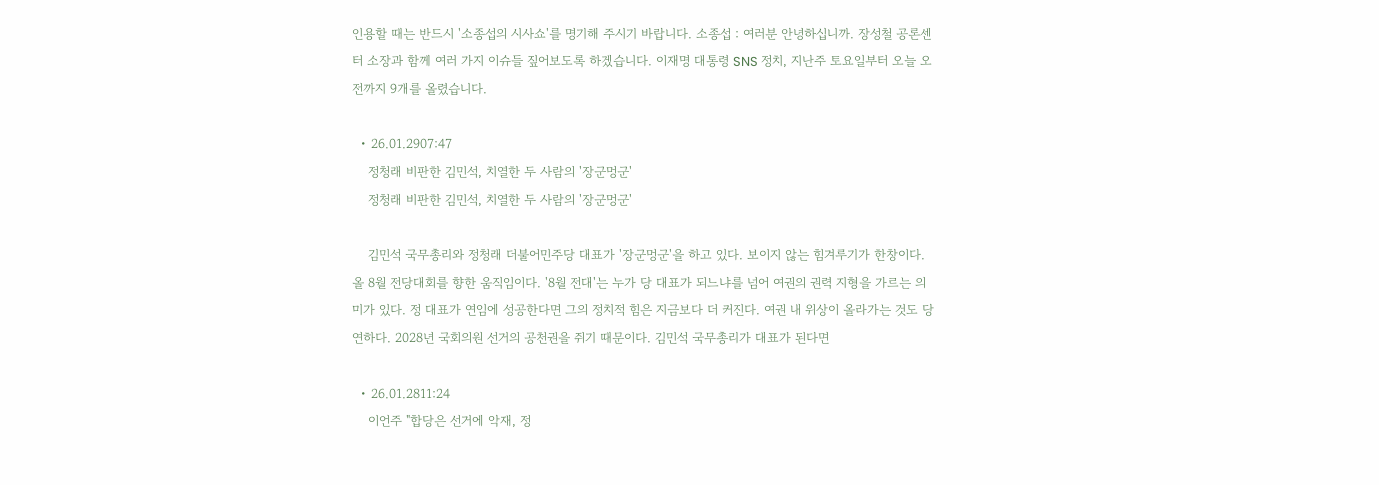인용할 때는 반드시 '소종섭의 시사쇼'를 명기해 주시기 바랍니다. 소종섭 : 여러분 안녕하십니까. 장성철 공론센터 소장과 함께 여러 가지 이슈들 짚어보도록 하겠습니다. 이재명 대통령 SNS 정치, 지난주 토요일부터 오늘 오전까지 9개를 올렸습니다.

  • 26.01.2907:47
    정청래 비판한 김민석, 치열한 두 사람의 '장군멍군'
    정청래 비판한 김민석, 치열한 두 사람의 '장군멍군'

    김민석 국무총리와 정청래 더불어민주당 대표가 '장군멍군'을 하고 있다. 보이지 않는 힘겨루기가 한창이다. 올 8월 전당대회를 향한 움직임이다. '8월 전대'는 누가 당 대표가 되느냐를 넘어 여권의 권력 지형을 가르는 의미가 있다. 정 대표가 연임에 성공한다면 그의 정치적 힘은 지금보다 더 커진다. 여권 내 위상이 올라가는 것도 당연하다. 2028년 국회의원 선거의 공천권을 쥐기 때문이다. 김민석 국무총리가 대표가 된다면

  • 26.01.2811:24
    이언주 "합당은 선거에 악재, 정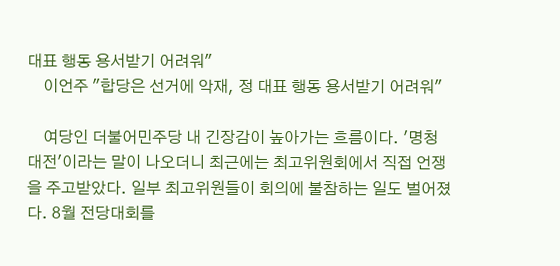대표 행동 용서받기 어려워"
    이언주 "합당은 선거에 악재, 정 대표 행동 용서받기 어려워"

    여당인 더불어민주당 내 긴장감이 높아가는 흐름이다. '명청대전'이라는 말이 나오더니 최근에는 최고위원회에서 직접 언쟁을 주고받았다. 일부 최고위원들이 회의에 불참하는 일도 벌어졌다. 8월 전당대회를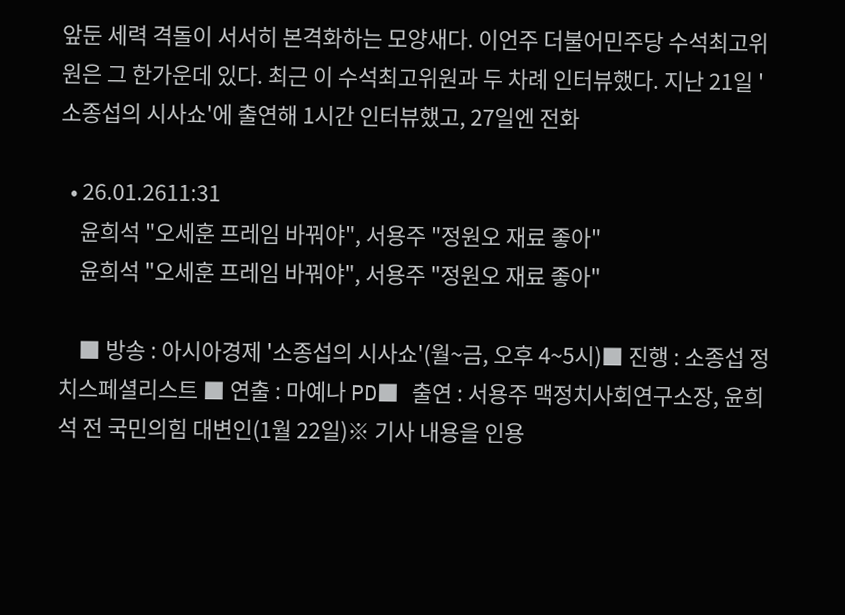앞둔 세력 격돌이 서서히 본격화하는 모양새다. 이언주 더불어민주당 수석최고위원은 그 한가운데 있다. 최근 이 수석최고위원과 두 차례 인터뷰했다. 지난 21일 '소종섭의 시사쇼'에 출연해 1시간 인터뷰했고, 27일엔 전화

  • 26.01.2611:31
    윤희석 "오세훈 프레임 바꿔야", 서용주 "정원오 재료 좋아"
    윤희석 "오세훈 프레임 바꿔야", 서용주 "정원오 재료 좋아"

    ■ 방송 : 아시아경제 '소종섭의 시사쇼'(월~금, 오후 4~5시)■ 진행 : 소종섭 정치스페셜리스트 ■ 연출 : 마예나 PD■ 출연 : 서용주 맥정치사회연구소장, 윤희석 전 국민의힘 대변인(1월 22일)※ 기사 내용을 인용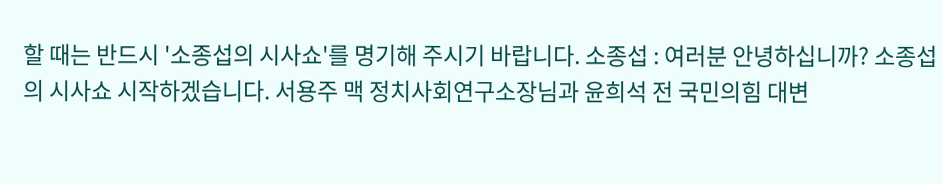할 때는 반드시 '소종섭의 시사쇼'를 명기해 주시기 바랍니다. 소종섭 : 여러분 안녕하십니까? 소종섭의 시사쇼 시작하겠습니다. 서용주 맥 정치사회연구소장님과 윤희석 전 국민의힘 대변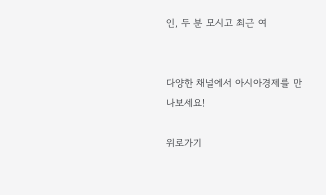인, 두 분 모시고 최근 여


다양한 채널에서 아시아경제를 만나보세요!

위로가기